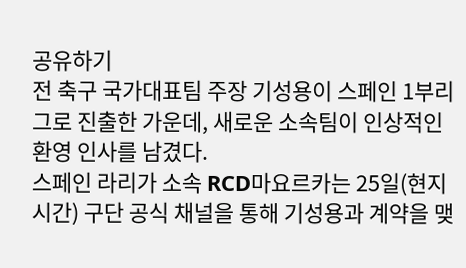공유하기
전 축구 국가대표팀 주장 기성용이 스페인 1부리그로 진출한 가운데, 새로운 소속팀이 인상적인 환영 인사를 남겼다.
스페인 라리가 소속 RCD마요르카는 25일(현지시간) 구단 공식 채널을 통해 기성용과 계약을 맺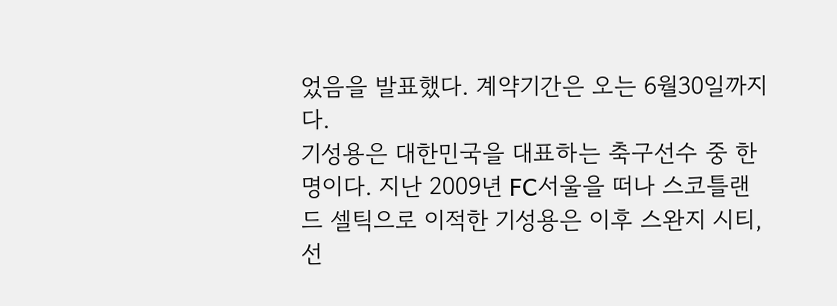었음을 발표했다. 계약기간은 오는 6월30일까지다.
기성용은 대한민국을 대표하는 축구선수 중 한 명이다. 지난 2009년 FC서울을 떠나 스코틀랜드 셀틱으로 이적한 기성용은 이후 스완지 시티, 선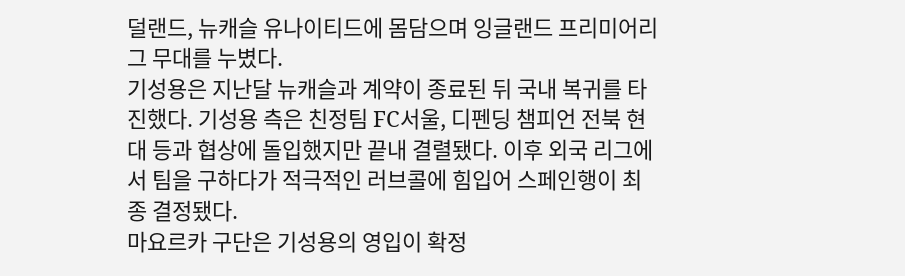덜랜드, 뉴캐슬 유나이티드에 몸담으며 잉글랜드 프리미어리그 무대를 누볐다.
기성용은 지난달 뉴캐슬과 계약이 종료된 뒤 국내 복귀를 타진했다. 기성용 측은 친정팀 FC서울, 디펜딩 챔피언 전북 현대 등과 협상에 돌입했지만 끝내 결렬됐다. 이후 외국 리그에서 팀을 구하다가 적극적인 러브콜에 힘입어 스페인행이 최종 결정됐다.
마요르카 구단은 기성용의 영입이 확정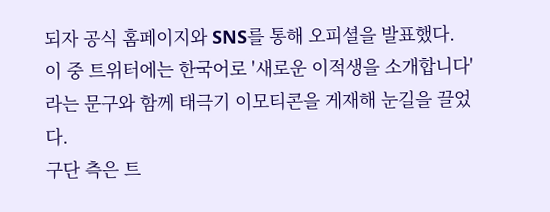되자 공식 홈페이지와 SNS를 통해 오피셜을 발표했다. 이 중 트위터에는 한국어로 '새로운 이적생을 소개합니다'라는 문구와 함께 태극기 이모티콘을 게재해 눈길을 끌었다.
구단 측은 트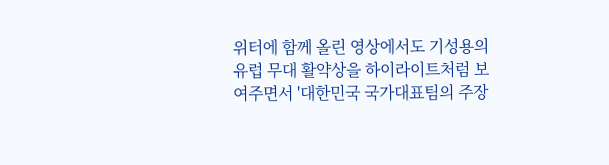위터에 함께 올린 영상에서도 기성용의 유럽 무대 활약상을 하이라이트처럼 보여주면서 '대한민국 국가대표팀의 주장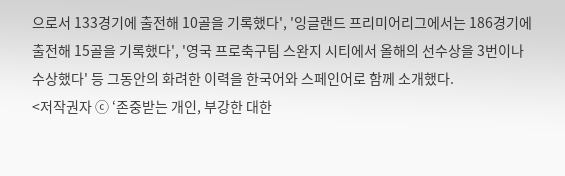으로서 133경기에 출전해 10골을 기록했다', '잉글랜드 프리미어리그에서는 186경기에 출전해 15골을 기록했다', '영국 프로축구팀 스완지 시티에서 올해의 선수상을 3번이나 수상했다' 등 그동안의 화려한 이력을 한국어와 스페인어로 함께 소개했다.
<저작권자 ⓒ ‘존중받는 개인, 부강한 대한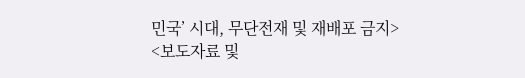민국’ 시대, 무단전재 및 재배포 금지>
<보도자료 및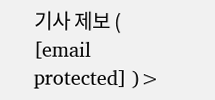기사 제보 ( [email protected] )>